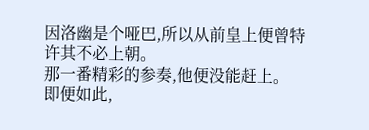因洛幽是个哑巴,所以从前皇上便曾特许其不必上朝。
那一番精彩的参奏,他便没能赶上。
即便如此,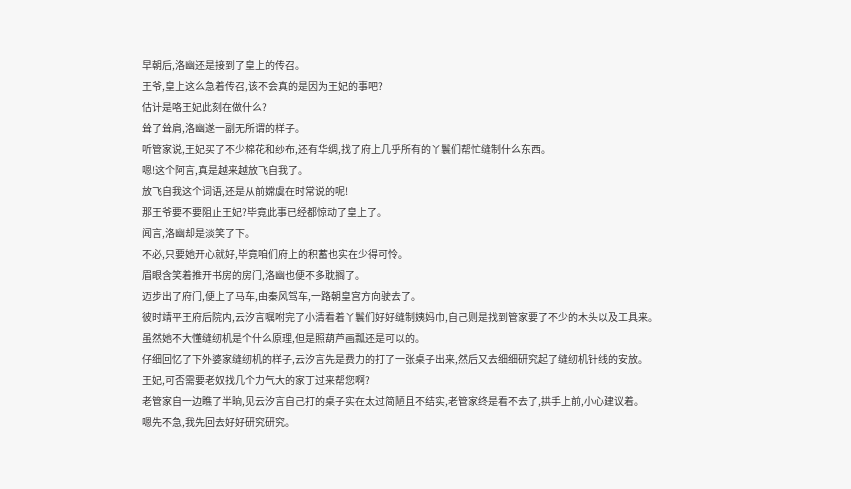早朝后,洛幽还是接到了皇上的传召。
王爷,皇上这么急着传召,该不会真的是因为王妃的事吧?
估计是咯王妃此刻在做什么?
耸了耸肩,洛幽遂一副无所谓的样子。
听管家说,王妃买了不少棉花和纱布,还有华绸,找了府上几乎所有的丫鬟们帮忙缝制什么东西。
嗯!这个阿言,真是越来越放飞自我了。
放飞自我这个词语,还是从前嫦虞在时常说的呢!
那王爷要不要阻止王妃?毕竟此事已经都惊动了皇上了。
闻言,洛幽却是淡笑了下。
不必,只要她开心就好,毕竟咱们府上的积蓄也实在少得可怜。
眉眼含笑着推开书房的房门,洛幽也便不多耽搁了。
迈步出了府门,便上了马车,由秦风驾车,一路朝皇宫方向驶去了。
彼时靖平王府后院内,云汐言嘱咐完了小清看着丫鬟们好好缝制姨妈巾,自己则是找到管家要了不少的木头以及工具来。
虽然她不大懂缝纫机是个什么原理,但是照葫芦画瓢还是可以的。
仔细回忆了下外婆家缝纫机的样子,云汐言先是费力的打了一张桌子出来,然后又去细细研究起了缝纫机针线的安放。
王妃,可否需要老奴找几个力气大的家丁过来帮您啊?
老管家自一边瞧了半晌,见云汐言自己打的桌子实在太过简陋且不结实,老管家终是看不去了,拱手上前,小心建议着。
嗯先不急,我先回去好好研究研究。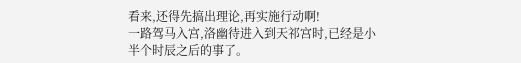看来,还得先搞出理论,再实施行动啊!
一路驾马入宫,洛幽待进入到天祁宫时,已经是小半个时辰之后的事了。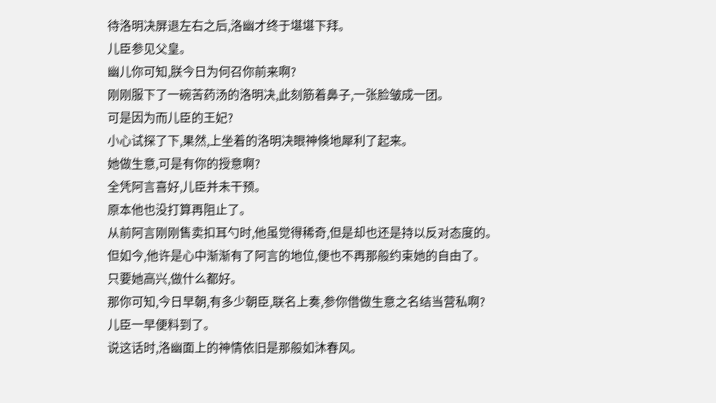待洛明决屏退左右之后,洛幽才终于堪堪下拜。
儿臣参见父皇。
幽儿你可知,朕今日为何召你前来啊?
刚刚服下了一碗苦药汤的洛明决,此刻筋着鼻子,一张脸皱成一团。
可是因为而儿臣的王妃?
小心试探了下,果然,上坐着的洛明决眼神倏地犀利了起来。
她做生意,可是有你的授意啊?
全凭阿言喜好,儿臣并未干预。
原本他也没打算再阻止了。
从前阿言刚刚售卖扣耳勺时,他虽觉得稀奇,但是却也还是持以反对态度的。
但如今,他许是心中渐渐有了阿言的地位,便也不再那般约束她的自由了。
只要她高兴,做什么都好。
那你可知,今日早朝,有多少朝臣,联名上奏,参你借做生意之名结当营私啊?
儿臣一早便料到了。
说这话时,洛幽面上的神情依旧是那般如沐春风。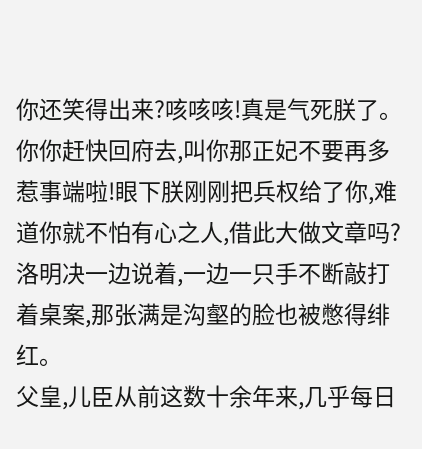你还笑得出来?咳咳咳!真是气死朕了。你你赶快回府去,叫你那正妃不要再多惹事端啦!眼下朕刚刚把兵权给了你,难道你就不怕有心之人,借此大做文章吗?
洛明决一边说着,一边一只手不断敲打着桌案,那张满是沟壑的脸也被憋得绯红。
父皇,儿臣从前这数十余年来,几乎每日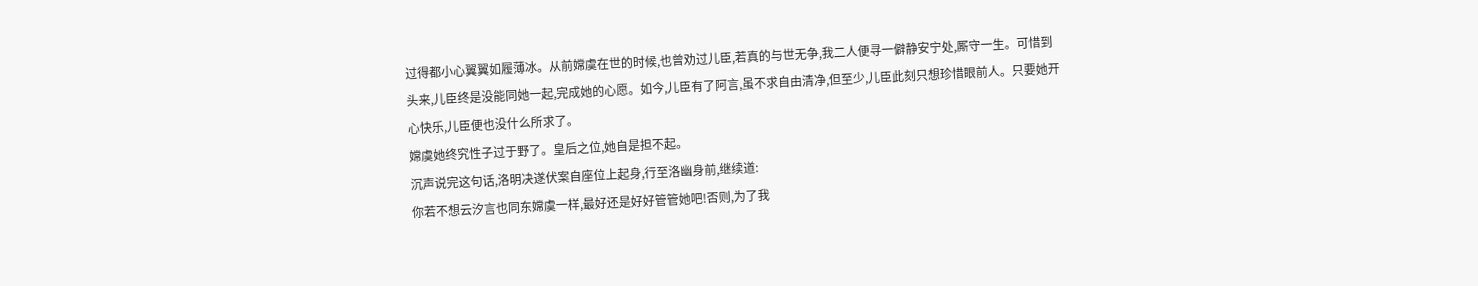过得都小心翼翼如履薄冰。从前嫦虞在世的时候,也曾劝过儿臣,若真的与世无争,我二人便寻一僻静安宁处,厮守一生。可惜到头来,儿臣终是没能同她一起,完成她的心愿。如今,儿臣有了阿言,虽不求自由清净,但至少,儿臣此刻只想珍惜眼前人。只要她开心快乐,儿臣便也没什么所求了。
嫦虞她终究性子过于野了。皇后之位,她自是担不起。
沉声说完这句话,洛明决遂伏案自座位上起身,行至洛幽身前,继续道:
你若不想云汐言也同东嫦虞一样,最好还是好好管管她吧!否则,为了我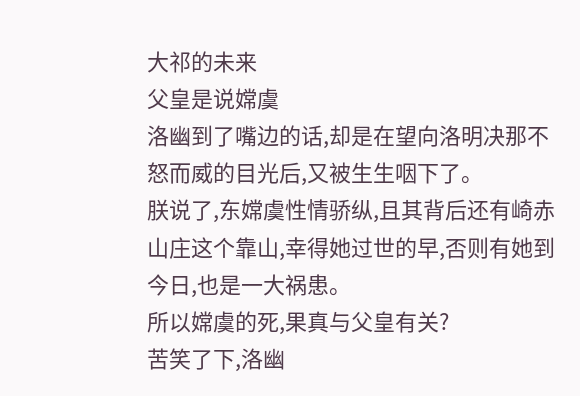大祁的未来
父皇是说嫦虞
洛幽到了嘴边的话,却是在望向洛明决那不怒而威的目光后,又被生生咽下了。
朕说了,东嫦虞性情骄纵,且其背后还有崎赤山庄这个靠山,幸得她过世的早,否则有她到今日,也是一大祸患。
所以嫦虞的死,果真与父皇有关?
苦笑了下,洛幽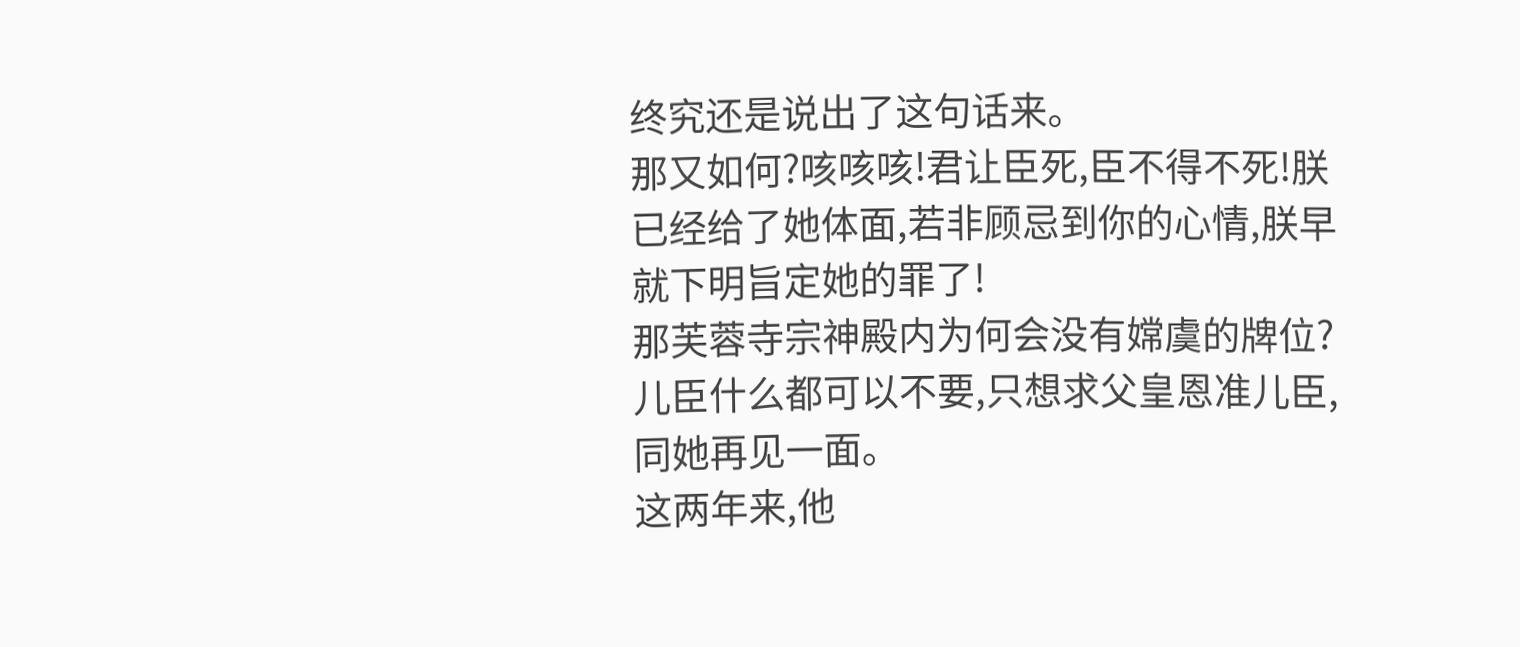终究还是说出了这句话来。
那又如何?咳咳咳!君让臣死,臣不得不死!朕已经给了她体面,若非顾忌到你的心情,朕早就下明旨定她的罪了!
那芙蓉寺宗神殿内为何会没有嫦虞的牌位?儿臣什么都可以不要,只想求父皇恩准儿臣,同她再见一面。
这两年来,他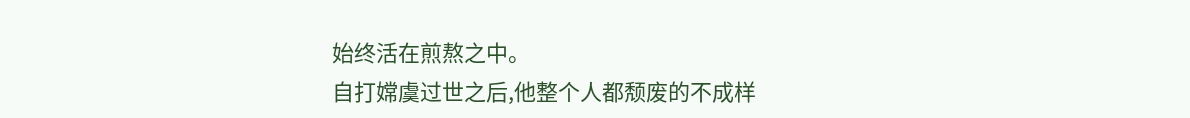始终活在煎熬之中。
自打嫦虞过世之后,他整个人都颓废的不成样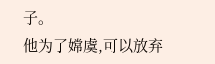子。
他为了嫦虞,可以放弃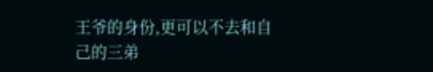王爷的身份,更可以不去和自己的三弟